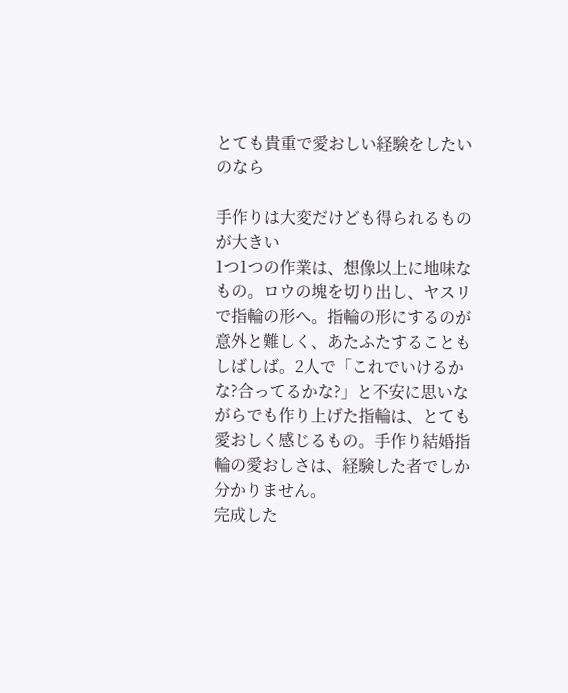とても貴重で愛おしい経験をしたいのなら

手作りは大変だけども得られるものが大きい
1つ1つの作業は、想像以上に地味なもの。ロウの塊を切り出し、ヤスリで指輪の形へ。指輪の形にするのが意外と難しく、あたふたすることもしばしば。2人で「これでいけるかな?合ってるかな?」と不安に思いながらでも作り上げた指輪は、とても愛おしく感じるもの。手作り結婚指輪の愛おしさは、経験した者でしか分かりません。
完成した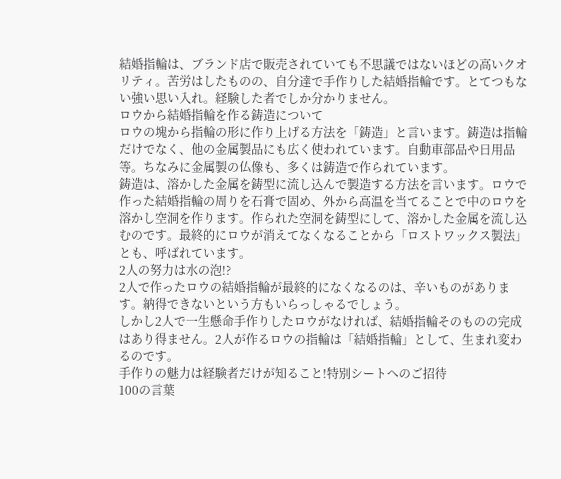結婚指輪は、ブランド店で販売されていても不思議ではないほどの高いクオリティ。苦労はしたものの、自分達で手作りした結婚指輪です。とてつもない強い思い入れ。経験した者でしか分かりません。
ロウから結婚指輪を作る鋳造について
ロウの塊から指輪の形に作り上げる方法を「鋳造」と言います。鋳造は指輪だけでなく、他の金属製品にも広く使われています。自動車部品や日用品等。ちなみに金属製の仏像も、多くは鋳造で作られています。
鋳造は、溶かした金属を鋳型に流し込んで製造する方法を言います。ロウで作った結婚指輪の周りを石膏で固め、外から高温を当てることで中のロウを溶かし空洞を作ります。作られた空洞を鋳型にして、溶かした金属を流し込むのです。最終的にロウが消えてなくなることから「ロストワックス製法」とも、呼ばれています。
2人の努力は水の泡!?
2人で作ったロウの結婚指輪が最終的になくなるのは、辛いものがあります。納得できないという方もいらっしゃるでしょう。
しかし2人で一生懸命手作りしたロウがなければ、結婚指輪そのものの完成はあり得ません。2人が作るロウの指輪は「結婚指輪」として、生まれ変わるのです。
手作りの魅力は経験者だけが知ること!特別シートへのご招待
100の言葉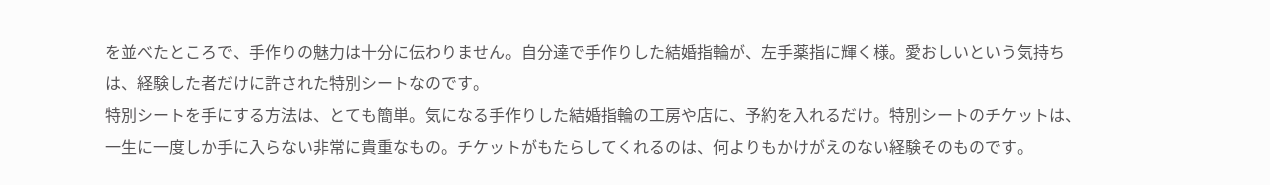を並べたところで、手作りの魅力は十分に伝わりません。自分達で手作りした結婚指輪が、左手薬指に輝く様。愛おしいという気持ちは、経験した者だけに許された特別シートなのです。
特別シートを手にする方法は、とても簡単。気になる手作りした結婚指輪の工房や店に、予約を入れるだけ。特別シートのチケットは、一生に一度しか手に入らない非常に貴重なもの。チケットがもたらしてくれるのは、何よりもかけがえのない経験そのものです。